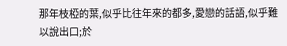那年枝椏的葉,似乎比往年來的都多,愛戀的話語,似乎難以說出口;於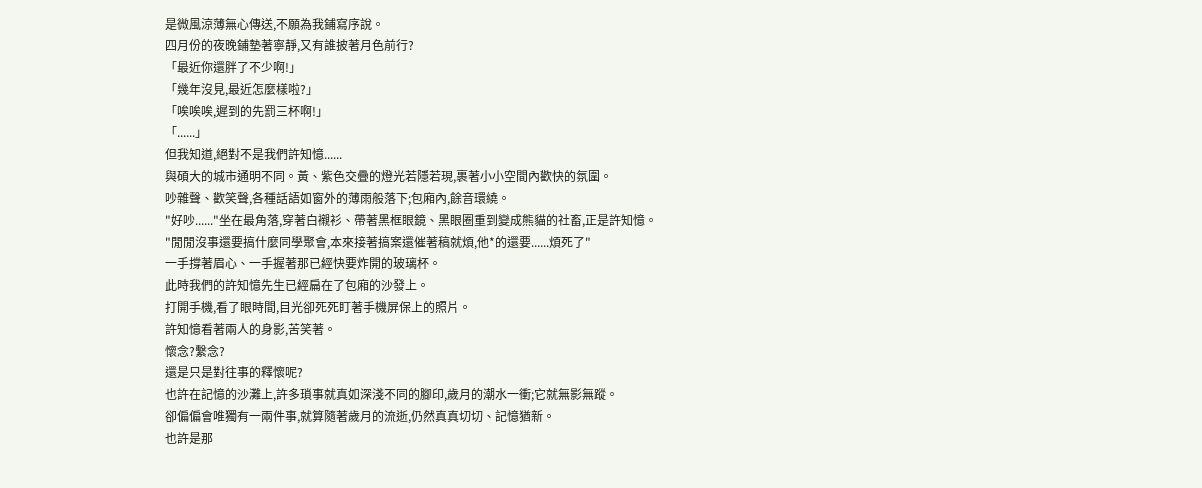是微風涼薄無心傳送,不願為我鋪寫序說。
四月份的夜晚鋪墊著寧靜,又有誰披著月色前行?
「最近你還胖了不少啊!」
「幾年沒見,最近怎麼樣啦?」
「唉唉唉,遲到的先罰三杯啊!」
「......」
但我知道,絕對不是我們許知憶......
與碩大的城市通明不同。黃、紫色交疊的燈光若隱若現,裹著小小空間內歡快的氛圍。
吵雜聲、歡笑聲,各種話語如窗外的薄雨般落下;包廂內,餘音環繞。
"好吵......"坐在最角落,穿著白襯衫、帶著黑框眼鏡、黑眼圈重到變成熊貓的社畜,正是許知憶。
"閒閒沒事還要搞什麼同學聚會,本來接著搞案還催著稿就煩,他*的還要......煩死了"
一手撐著眉心、一手握著那已經快要炸開的玻璃杯。
此時我們的許知憶先生已經扁在了包廂的沙發上。
打開手機,看了眼時間,目光卻死死盯著手機屏保上的照片。
許知憶看著兩人的身影,苦笑著。
懷念?繫念?
還是只是對往事的釋懷呢?
也許在記憶的沙灘上,許多瑣事就真如深淺不同的腳印,歲月的潮水一衝;它就無影無蹤。
卻偏偏會唯獨有一兩件事,就算隨著歲月的流逝,仍然真真切切、記憶猶新。
也許是那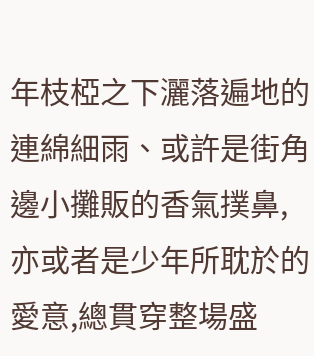年枝椏之下灑落遍地的連綿細雨、或許是街角邊小攤販的香氣撲鼻,亦或者是少年所耽於的愛意,總貫穿整場盛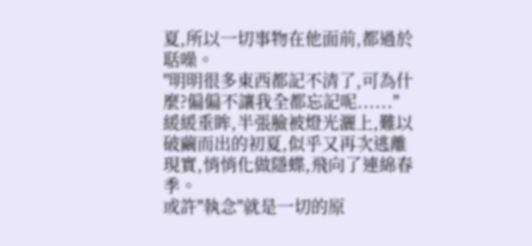夏,所以一切事物在他面前,都過於聒噪。
"明明很多東西都記不清了,可為什麼?偏偏不讓我全都忘記呢......" 緩緩垂眸,半張臉被燈光灑上,難以破繭而出的初夏,似乎又再次逃離現實,悄悄化做隱蝶,飛向了連綿春季。
或許''執念''就是一切的原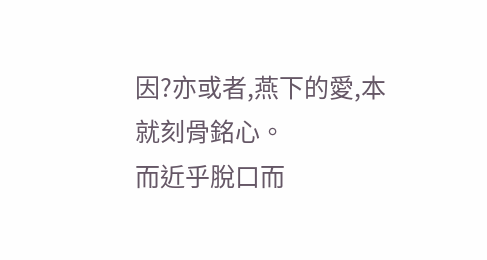因?亦或者,燕下的愛,本就刻骨銘心。
而近乎脫口而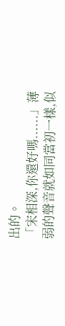出的。
「宋相深,你還好嗎......」薄弱的聲音就如同當初一樣,似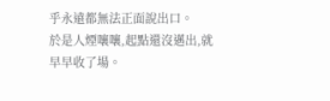乎永遠都無法正面說出口。
於是人煙嚷嚷,起點還沒邁出,就早早收了場。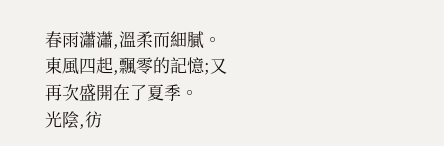春雨瀟瀟,溫柔而細膩。
東風四起,飄零的記憶;又再次盛開在了夏季。
光陰,彷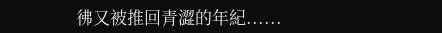彿又被推回青澀的年紀......